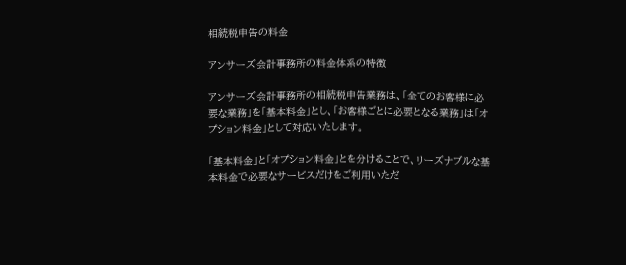相続税申告の料金

アンサーズ会計事務所の料金体系の特徴

アンサーズ会計事務所の相続税申告業務は、「全てのお客様に必要な業務」を「基本料金」とし、「お客様ごとに必要となる業務」は「オプション料金」として対応いたします。

「基本料金」と「オプション料金」とを分けることで、リーズナブルな基本料金で必要なサービスだけをご利用いただ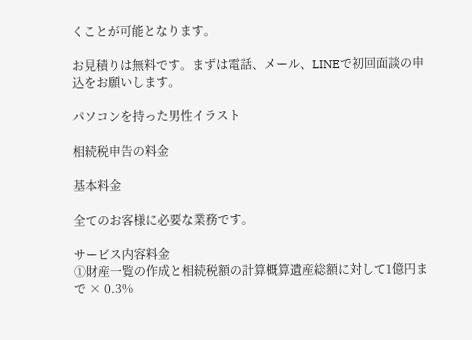くことが可能となります。

お見積りは無料です。まずは電話、メール、LINEで初回面談の申込をお願いします。

パソコンを持った男性イラスト

相続税申告の料金

基本料金

全てのお客様に必要な業務です。

サービス内容料金
①財産一覧の作成と相続税額の計算概算遺産総額に対して1億円まで × 0.3%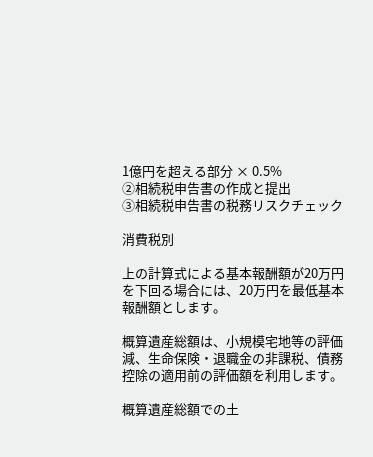1億円を超える部分 × 0.5%
②相続税申告書の作成と提出
③相続税申告書の税務リスクチェック

消費税別

上の計算式による基本報酬額が20万円を下回る場合には、20万円を最低基本報酬額とします。

概算遺産総額は、小規模宅地等の評価減、生命保険・退職金の非課税、債務控除の適用前の評価額を利用します。

概算遺産総額での土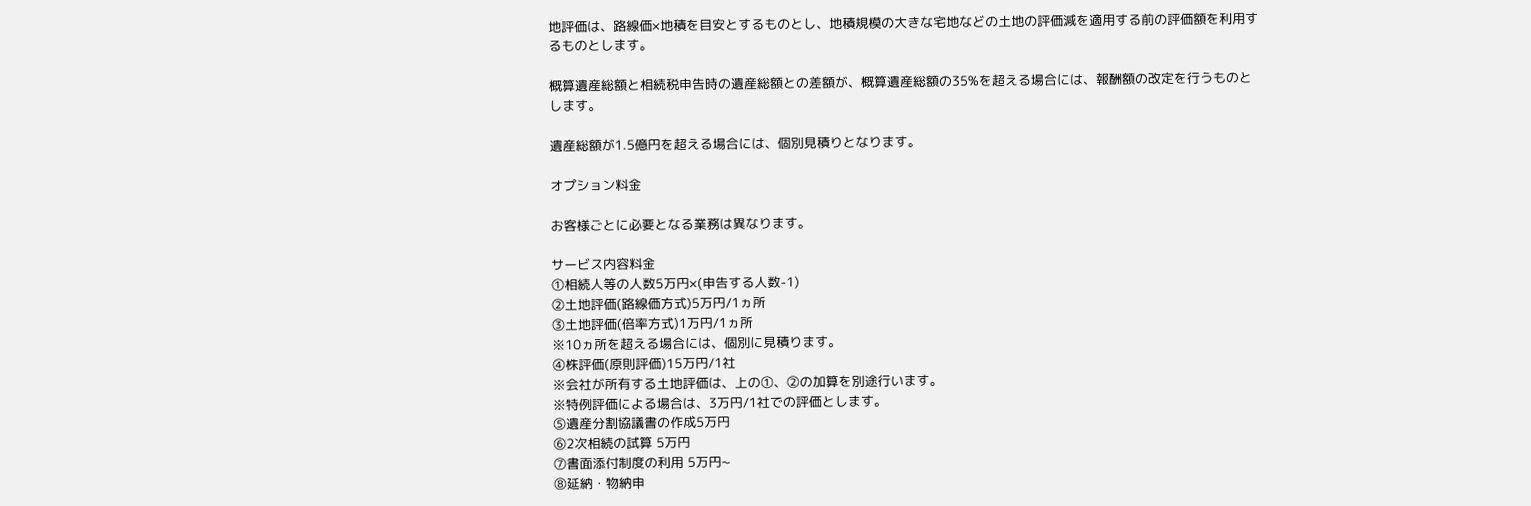地評価は、路線価×地積を目安とするものとし、地積規模の大きな宅地などの土地の評価減を適用する前の評価額を利用するものとします。

概算遺産総額と相続税申告時の遺産総額との差額が、概算遺産総額の35%を超える場合には、報酬額の改定を行うものとします。

遺産総額が1.5億円を超える場合には、個別見積りとなります。

オプション料金

お客様ごとに必要となる業務は異なります。

サービス内容料金
①相続人等の人数5万円×(申告する人数-1)
②土地評価(路線価方式)5万円/1ヵ所
③土地評価(倍率方式)1万円/1ヵ所
※10ヵ所を超える場合には、個別に見積ります。
④株評価(原則評価)15万円/1社
※会社が所有する土地評価は、上の①、②の加算を別途行います。
※特例評価による場合は、3万円/1社での評価とします。
⑤遺産分割協議書の作成5万円
⑥2次相続の試算 5万円
⑦書面添付制度の利用 5万円~
⑧延納・物納申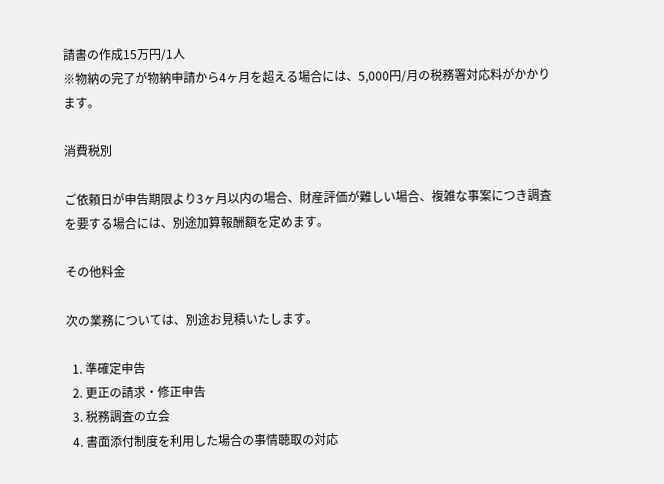請書の作成15万円/1人
※物納の完了が物納申請から4ヶ月を超える場合には、5,000円/月の税務署対応料がかかります。

消費税別

ご依頼日が申告期限より3ヶ月以内の場合、財産評価が難しい場合、複雑な事案につき調査を要する場合には、別途加算報酬額を定めます。

その他料金

次の業務については、別途お見積いたします。

  1. 準確定申告
  2. 更正の請求・修正申告
  3. 税務調査の立会
  4. 書面添付制度を利用した場合の事情聴取の対応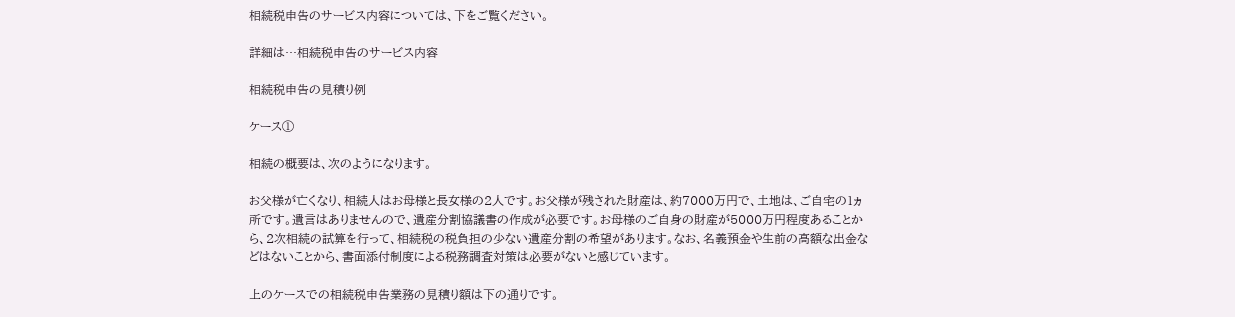相続税申告のサービス内容については、下をご覧ください。

詳細は…相続税申告のサービス内容

相続税申告の見積り例

ケース①

相続の概要は、次のようになります。

お父様が亡くなり、相続人はお母様と長女様の2人です。お父様が残された財産は、約7000万円で、土地は、ご自宅の1ヵ所です。遺言はありませんので、遺産分割協議書の作成が必要です。お母様のご自身の財産が5000万円程度あることから、2次相続の試算を行って、相続税の税負担の少ない遺産分割の希望があります。なお、名義預金や生前の高額な出金などはないことから、書面添付制度による税務調査対策は必要がないと感じています。

上のケースでの相続税申告業務の見積り額は下の通りです。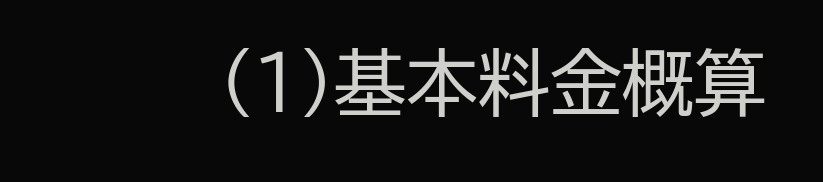(1)基本料金概算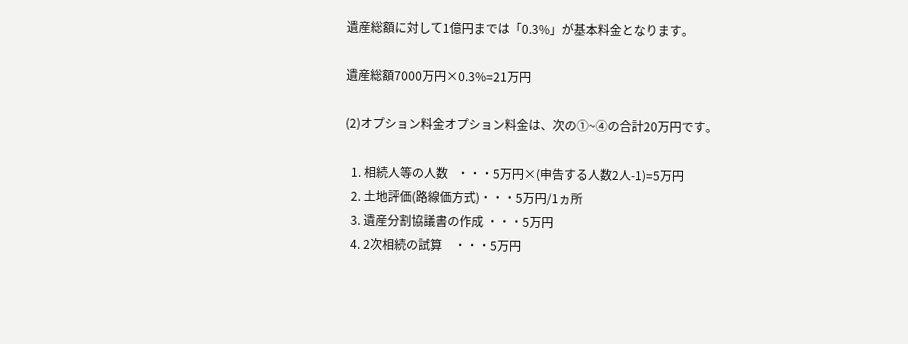遺産総額に対して1億円までは「0.3%」が基本料金となります。

遺産総額7000万円×0.3%=21万円

(2)オプション料金オプション料金は、次の①~④の合計20万円です。

  1. 相続人等の人数   ・・・5万円×(申告する人数2人-1)=5万円
  2. 土地評価(路線価方式)・・・5万円/1ヵ所
  3. 遺産分割協議書の作成 ・・・5万円
  4. 2次相続の試算    ・・・5万円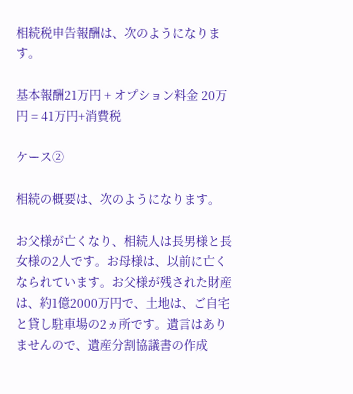相続税申告報酬は、次のようになります。

基本報酬21万円 + オプション料金 20万円 = 41万円+消費税

ケース②

相続の概要は、次のようになります。

お父様が亡くなり、相続人は長男様と長女様の2人です。お母様は、以前に亡くなられています。お父様が残された財産は、約1億2000万円で、土地は、ご自宅と貸し駐車場の2ヵ所です。遺言はありませんので、遺産分割協議書の作成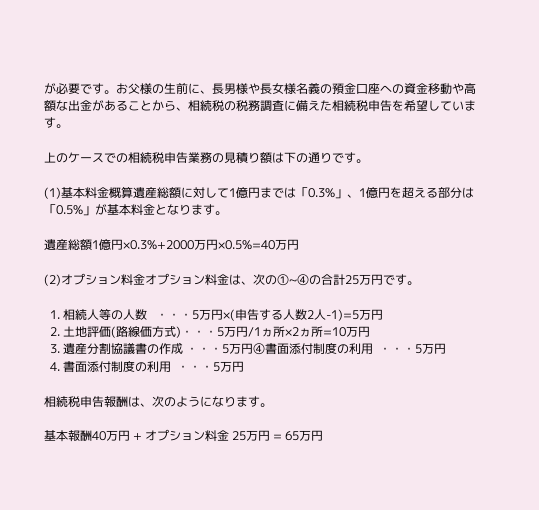が必要です。お父様の生前に、長男様や長女様名義の預金口座への資金移動や高額な出金があることから、相続税の税務調査に備えた相続税申告を希望しています。

上のケースでの相続税申告業務の見積り額は下の通りです。

(1)基本料金概算遺産総額に対して1億円までは「0.3%」、1億円を超える部分は「0.5%」が基本料金となります。

遺産総額1億円×0.3%+2000万円×0.5%=40万円

(2)オプション料金オプション料金は、次の①~④の合計25万円です。

  1. 相続人等の人数   ・・・5万円×(申告する人数2人-1)=5万円
  2. 土地評価(路線価方式)・・・5万円/1ヵ所×2ヵ所=10万円
  3. 遺産分割協議書の作成 ・・・5万円④書面添付制度の利用  ・・・5万円
  4. 書面添付制度の利用  ・・・5万円

相続税申告報酬は、次のようになります。

基本報酬40万円 + オプション料金 25万円 = 65万円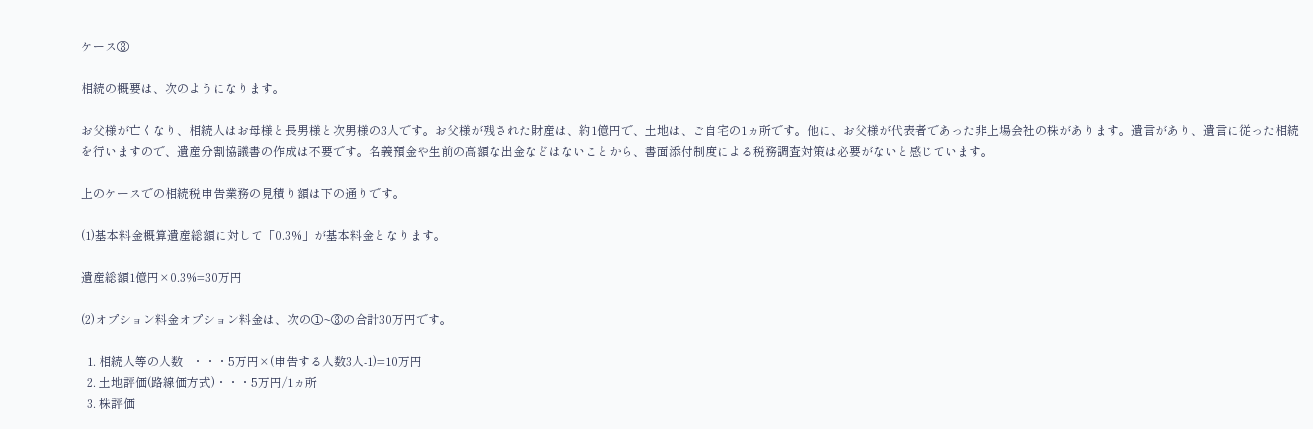ケース③

相続の概要は、次のようになります。

お父様が亡くなり、相続人はお母様と長男様と次男様の3人です。お父様が残された財産は、約1億円で、土地は、ご自宅の1ヵ所です。他に、お父様が代表者であった非上場会社の株があります。遺言があり、遺言に従った相続を行いますので、遺産分割協議書の作成は不要です。名義預金や生前の高額な出金などはないことから、書面添付制度による税務調査対策は必要がないと感じています。

上のケースでの相続税申告業務の見積り額は下の通りです。

(1)基本料金概算遺産総額に対して「0.3%」が基本料金となります。

遺産総額1億円×0.3%=30万円

(2)オプション料金オプション料金は、次の①~③の合計30万円です。

  1. 相続人等の人数   ・・・5万円×(申告する人数3人-1)=10万円
  2. 土地評価(路線価方式)・・・5万円/1ヵ所
  3. 株評価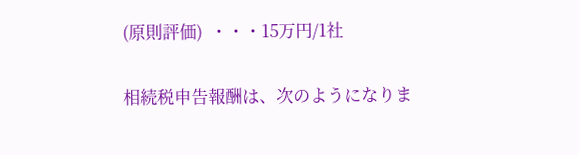(原則評価)  ・・・15万円/1社

相続税申告報酬は、次のようになりま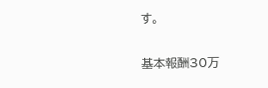す。

基本報酬30万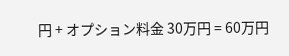円 + オプション料金 30万円 = 60万円